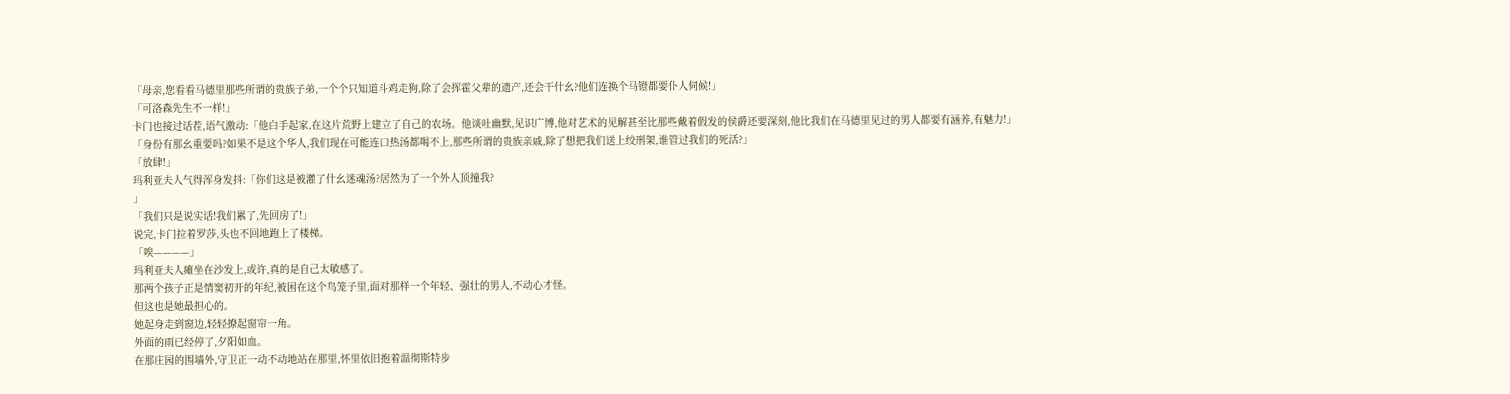「母亲,您看看马德里那些所谓的贵族子弟,一个个只知道斗鸡走狗,除了会挥霍父辈的遗产,还会干什幺?他们连换个马镫都要仆人伺候!」
「可洛森先生不一样!」
卡门也接过话茬,语气激动:「他白手起家,在这片荒野上建立了自己的农场。他谈吐幽默,见识广博,他对艺术的见解甚至比那些戴着假发的侯爵还要深刻,他比我们在马德里见过的男人都要有涵养,有魅力!」
「身份有那幺重要吗?如果不是这个华人,我们现在可能连口热汤都喝不上,那些所谓的贵族亲戚,除了想把我们送上绞刑架,谁管过我们的死活?」
「放肆!」
玛利亚夫人气得浑身发抖:「你们这是被灌了什幺迷魂汤?居然为了一个外人顶撞我?
」
「我们只是说实话!我们累了,先回房了!」
说完,卡门拉着罗莎,头也不回地跑上了楼梯。
「唉————」
玛利亚夫人瘫坐在沙发上,或许,真的是自己太敏感了。
那两个孩子正是情窦初开的年纪,被困在这个鸟笼子里,面对那样一个年轻、强壮的男人,不动心才怪。
但这也是她最担心的。
她起身走到窗边,轻轻撩起窗帘一角。
外面的雨已经停了,夕阳如血。
在那庄园的围墙外,守卫正一动不动地站在那里,怀里依旧抱着温彻斯特步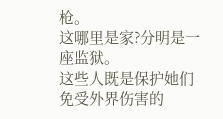枪。
这哪里是家?分明是一座监狱。
这些人既是保护她们免受外界伤害的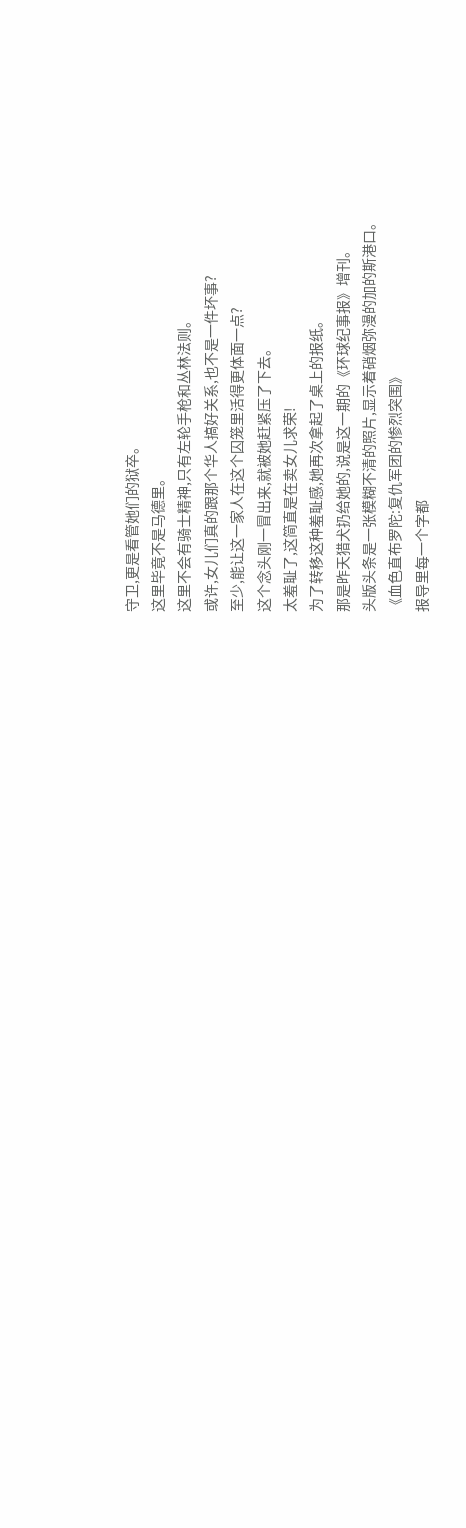守卫,更是看管她们的狱卒。
这里毕竟不是马德里。
这里不会有骑士精神,只有左轮手枪和丛林法则。
或许,女儿们真的跟那个华人搞好关系,也不是一件坏事?
至少,能让这一家人在这个囚笼里活得更体面一点?
这个念头刚一冒出来,就被她赶紧压了下去。
太羞耻了,这简直是在卖女儿求荣!
为了转移这种羞耻感,她再次拿起了桌上的报纸。
那是昨天猎犬扔给她的,说是这一期的《环球纪事报》增刊。
头版头条是一张模糊不清的照片,显示着硝烟弥漫的加的斯港口。
《血色直布罗陀:复仇军团的惨烈突围》
报导里每一个字都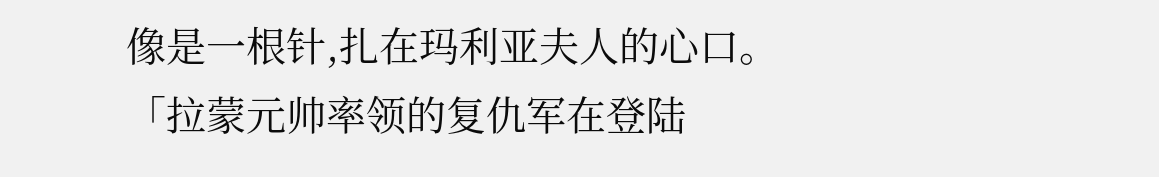像是一根针,扎在玛利亚夫人的心口。
「拉蒙元帅率领的复仇军在登陆